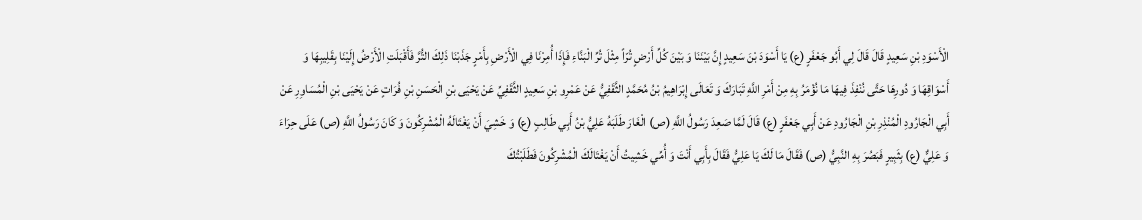الْأَسْوَدِ بْنِ سَعِيدٍ قَالَ قَالَ لِي أَبُو جَعْفَرٍ (ع) يَا أَسْوَدَ بْنَ سَعِيدٍ إِنَّ بَيْنَنَا وَ بَيْنَ كُلِّ أَرْضٍ تُرّاً مِثْلَ تُرِّ الْبَنَّاءِ فَإِذَا أُمِرْنَا فِي الْأَرْضِ بِأَمْرٍ جَذَبْنَا ذَلِكَ التُّرَّ فَأَقْبَلَتِ الْأَرْضُ إِلَيْنَا بِقَلِيبِهَا وَ أَسْوَاقِهَا وَ دُورِهَا حَتَّى نُنْفِذَ فِيهَا مَا نُؤْمَرُ بِهِ مِنْ أَمْرِ اللَّهِ تَبَارَكَ وَ تَعَالَى إِبْرَاهِيمُ بْنُ مُحَمَّدٍ الثَّقَفِيُّ عَنْ عَمْرِو بْنِ سَعِيدٍ الثَّقَفِيِّ عَنْ يَحْيَى بْنِ الْحَسَنِ بْنِ فُرَاتٍ عَنْ يَحْيَى بْنِ الْمُسَاوِرِ عَنْ أَبِي الْجَارُودِ الْمُنْذِرِ بْنِ الْجَارُودِ عَنْ أَبِي جَعْفَرٍ (ع) قَالَ لَمَّا صَعِدَ رَسُولُ اللَّهِ (ص) الْغَارَ طَلَبَهُ عَلِيُّ بْنُ أَبِي طَالِبٍ (ع) وَ خَشِيَ أَنْ يَغْتَالَهُ الْمُشْرِكُونَ وَ كَانَ رَسُولُ اللَّهِ (ص) عَلَى حِرَاءَ وَ عَلِيٌّ (ع) بِثَبِيرٍ فَبَصُرَ بِهِ النَّبِيُّ (ص) فَقَالَ مَا لَكَ يَا عَلِيُّ فَقَالَ بِأَبِي أَنْتَ وَ أُمِّي خَشِيتُ أَنْ يَغْتَالَكَ الْمُشْرِكُونَ فَطَلَبْتُكَ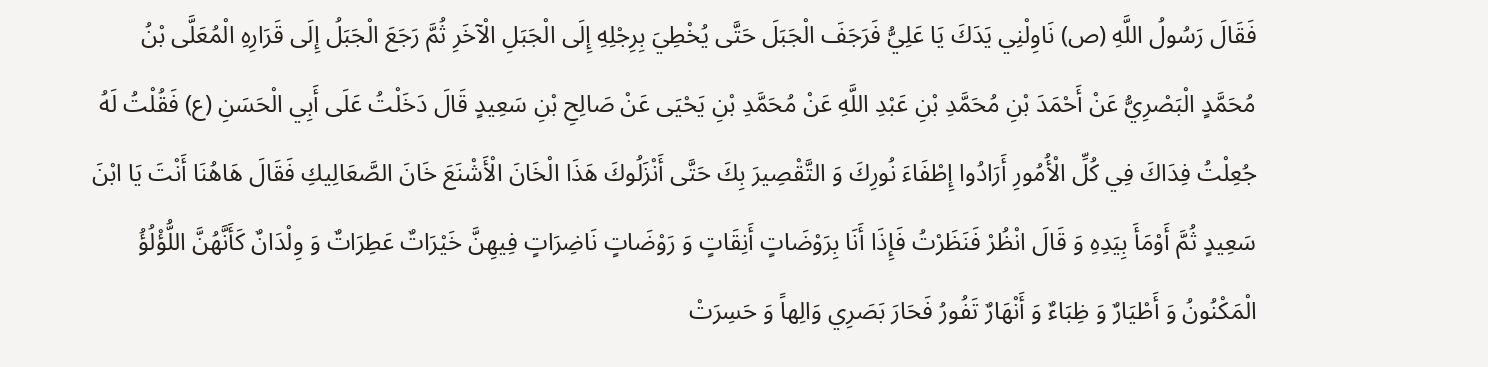فَقَالَ رَسُولُ اللَّهِ (ص) نَاوِلْنِي يَدَكَ يَا عَلِيُّ فَرَجَفَ الْجَبَلَ حَتَّى يُخْطِيَ بِرِجْلِهِ إِلَى الْجَبَلِ الْآخَرِ ثُمَّ رَجَعَ الْجَبَلُ إِلَى قَرَارِهِ الْمُعَلَّى بْنُ مُحَمَّدٍ الْبَصْرِيُّ عَنْ أَحْمَدَ بْنِ مُحَمَّدِ بْنِ عَبْدِ اللَّهِ عَنْ مُحَمَّدِ بْنِ يَحْيَى عَنْ صَالِحِ بْنِ سَعِيدٍ قَالَ دَخَلْتُ عَلَى أَبِي الْحَسَنِ (ع) فَقُلْتُ لَهُ جُعِلْتُ فِدَاكَ فِي كُلِّ الْأُمُورِ أَرَادُوا إِطْفَاءَ نُورِكَ وَ التَّقْصِيرَ بِكَ حَتَّى أَنْزَلُوكَ هَذَا الْخَانَ الْأَشْنَعَ خَانَ الصَّعَالِيكِ فَقَالَ هَاهُنَا أَنْتَ يَا ابْنَ سَعِيدٍ ثُمَّ أَوْمَأَ بِيَدِهِ وَ قَالَ انْظُرْ فَنَظَرْتُ فَإِذَا أَنَا بِرَوْضَاتٍ أَنِقَاتٍ وَ رَوْضَاتٍ نَاضِرَاتٍ فِيهِنَّ خَيْرَاتٌ عَطِرَاتٌ وَ وِلْدَانٌ كَأَنَّهُنَّ اللُّؤْلُؤُ الْمَكْنُونُ وَ أَطْيَارٌ وَ ظِبَاءٌ وَ أَنْهَارٌ تَفُورُ فَحَارَ بَصَرِي وَالِهاً وَ حَسِرَتْ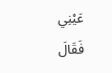عَيْنِي فَقَالَ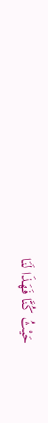حَيْثُ كُنَّا فَهَذَا لَنَا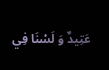عَتِيدٌ وَ لَسْنَا فِي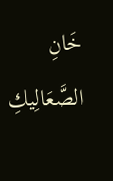خَانِ الصَّعَالِيكِ